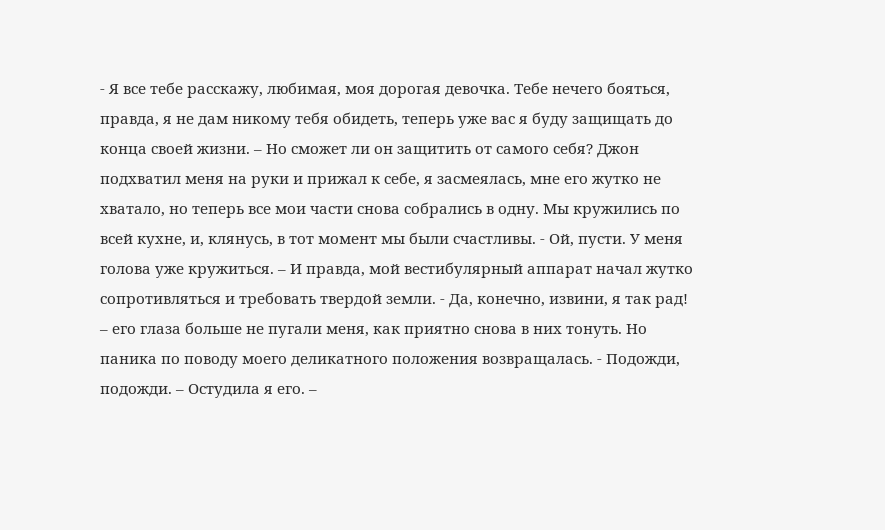- Я все тебе расскажу, любимая, моя дорогая девочка. Тебе нечего бояться, правда, я не дам никому тебя обидеть, теперь уже вас я буду защищать до конца своей жизни. – Но сможет ли он защитить от самого себя? Джон подхватил меня на руки и прижал к себе, я засмеялась, мне его жутко не хватало, но теперь все мои части снова собрались в одну. Мы кружились по всей кухне, и, клянусь, в тот момент мы были счастливы. - Ой, пусти. У меня голова уже кружиться. – И правда, мой вестибулярный аппарат начал жутко сопротивляться и требовать твердой земли. - Да, конечно, извини, я так рад! – его глаза больше не пугали меня, как приятно снова в них тонуть. Но паника по поводу моего деликатного положения возвращалась. - Подожди, подожди. – Остудила я его. –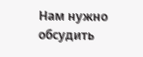Нам нужно обсудить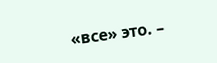«все» это. –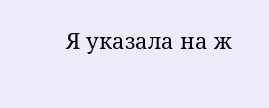Я указала на ж